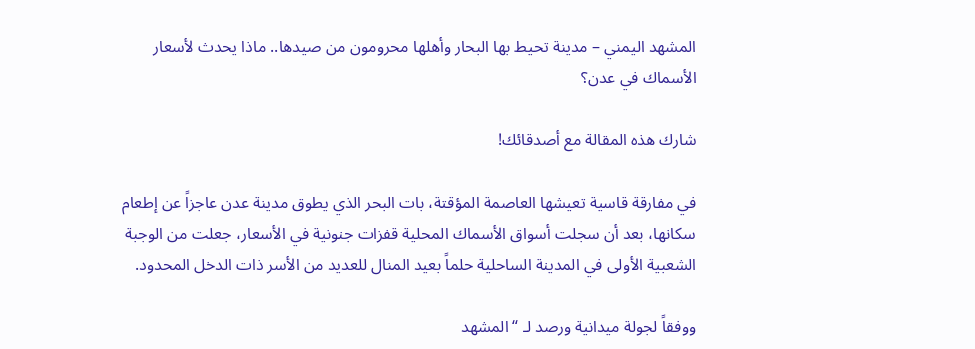المشهد اليمني – مدينة تحيط بها البحار وأهلها محرومون من صيدها.. ماذا يحدث لأسعار الأسماك في عدن؟

شارك هذه المقالة مع أصدقائك!

في مفارقة قاسية تعيشها العاصمة المؤقتة، بات البحر الذي يطوق مدينة عدن عاجزاً عن إطعام سكانها، بعد أن سجلت أسواق الأسماك المحلية قفزات جنونية في الأسعار، جعلت من الوجبة الشعبية الأولى في المدينة الساحلية حلماً بعيد المنال للعديد من الأسر ذات الدخل المحدود.

ووفقاً لجولة ميدانية ورصد لـ “المشهد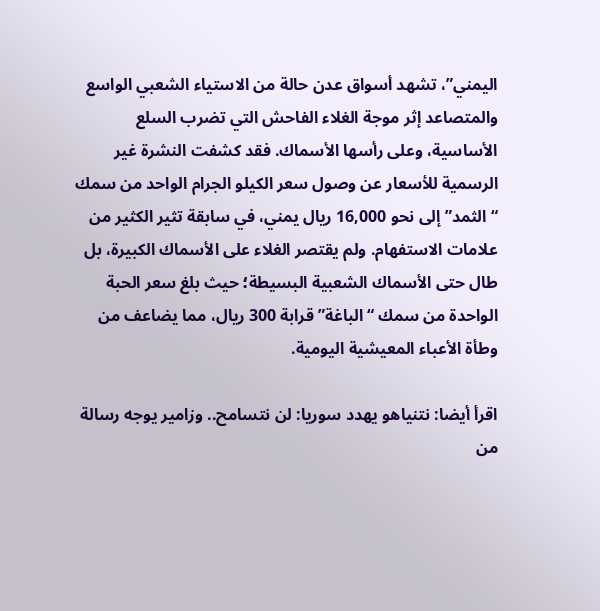اليمني”، تشهد أسواق عدن حالة من الاستياء الشعبي الواسع والمتصاعد إثر موجة الغلاء الفاحش التي تضرب السلع الأساسية، وعلى رأسها الأسماك. فقد كشفت النشرة غير الرسمية للأسعار عن وصول سعر الكيلو الجرام الواحد من سمك “الثمد” إلى نحو 16,000 ريال يمني، في سابقة تثير الكثير من علامات الاستفهام. ولم يقتصر الغلاء على الأسماك الكبيرة، بل طال حتى الأسماك الشعبية البسيطة؛ حيث بلغ سعر الحبة الواحدة من سمك “الباغة” قرابة 300 ريال، مما يضاعف من وطأة الأعباء المعيشية اليومية.

اقرأ أيضا: نتنياهو يهدد سوريا: لن نتسامح.. وزامير يوجه رسالة من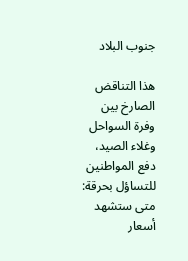جنوب البلاد

هذا التناقض الصارخ بين وفرة السواحل وغلاء الصيد، دفع المواطنين للتساؤل بحرقة: متى ستشهد أسعار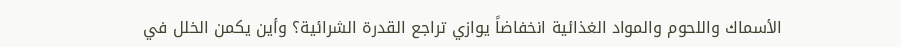الأسماك واللحوم والمواد الغذائية انخفاضاً يوازي تراجع القدرة الشرائية؟ وأين يكمن الخلل في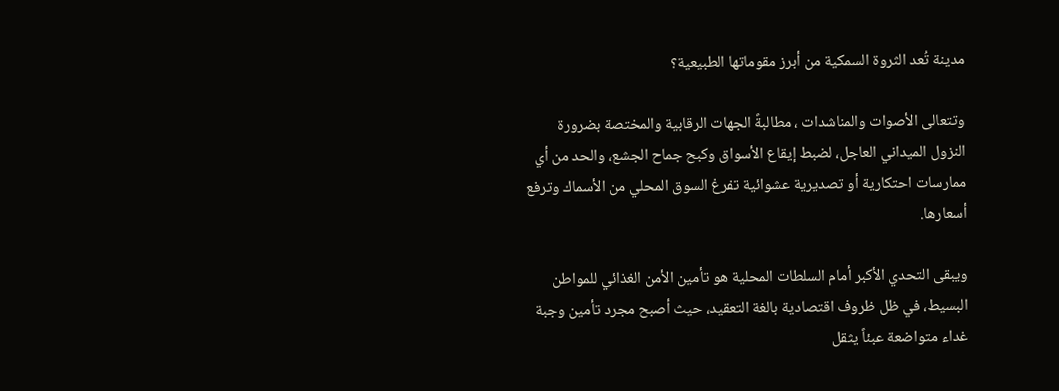مدينة تُعد الثروة السمكية من أبرز مقوماتها الطبيعية؟

وتتعالى الأصوات والمناشدات ، مطالبةً الجهات الرقابية والمختصة بضرورة النزول الميداني العاجل، لضبط إيقاع الأسواق وكبح جماح الجشع، والحد من أي ممارسات احتكارية أو تصديرية عشوائية تفرغ السوق المحلي من الأسماك وترفع أسعارها.

ويبقى التحدي الأكبر أمام السلطات المحلية هو تأمين الأمن الغذائي للمواطن البسيط، في ظل ظروف اقتصادية بالغة التعقيد، حيث أصبح مجرد تأمين وجبة غداء متواضعة عبئاً يثقل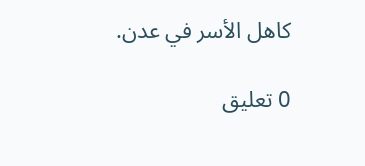كاهل الأسر في عدن.

0 تعليق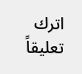اترك تعليقاً